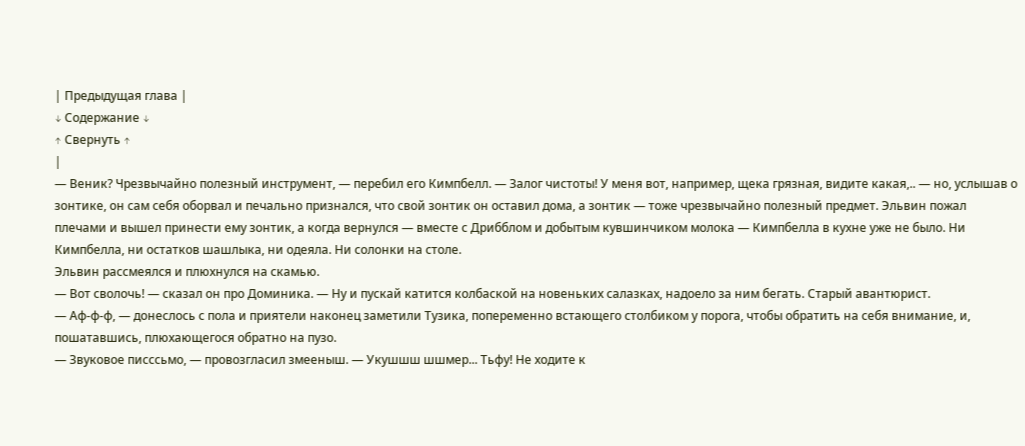| Предыдущая глава |
↓ Содержание ↓
↑ Свернуть ↑
|
— Веник? Чрезвычайно полезный инструмент, — перебил его Кимпбелл. — Залог чистоты! У меня вот, например, щека грязная, видите какая,.. — но, услышав о зонтике, он сам себя оборвал и печально признался, что свой зонтик он оставил дома, а зонтик — тоже чрезвычайно полезный предмет. Эльвин пожал плечами и вышел принести ему зонтик, а когда вернулся — вместе с Дрибблом и добытым кувшинчиком молока — Кимпбелла в кухне уже не было. Ни Кимпбелла, ни остатков шашлыка, ни одеяла. Ни солонки на столе.
Эльвин рассмеялся и плюхнулся на скамью.
— Вот сволочь! — сказал он про Доминика. — Ну и пускай катится колбаской на новеньких салазках, надоело за ним бегать. Старый авантюрист.
— Аф-ф-ф, — донеслось с пола и приятели наконец заметили Тузика, попеременно встающего столбиком у порога, чтобы обратить на себя внимание, и, пошатавшись, плюхающегося обратно на пузо.
— Звуковое писссьмо, — провозгласил змееныш. — Укушшш шшмер... Тьфу! Не ходите к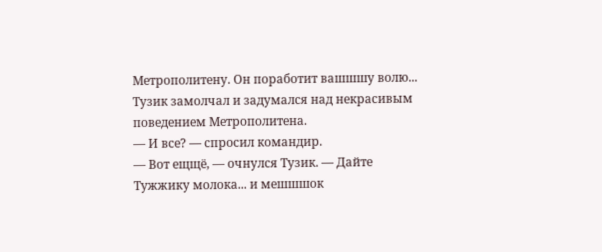Метрополитену. Он поработит вашшшу волю...
Тузик замолчал и задумался над некрасивым поведением Метрополитена.
— И все? — спросил командир.
— Вот ещщё, — очнулся Тузик. — Дайте Тужжику молока... и мешшшок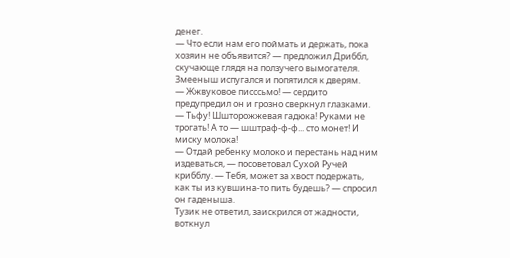денег.
— Что если нам его поймать и держать, пока хозяин не объявится? — предложил Дриббл, скучающе глядя на ползучего вымогателя.
Змееныш испугался и попятился к дверям.
— Жжвуковое писссьмо! — сердито предупредил он и грозно сверкнул глазками. — Тьфу! Шшторожжевая гадюка! Руками не трогать! А то — шштраф-ф-ф... сто монет! И миску молока!
— Отдай ребенку молоко и перестань над ним издеваться, — посоветовал Сухой Ручей крибблу. — Тебя, может за хвост подержать, как ты из кувшина-то пить будешь? — спросил он гаденыша.
Тузик не ответил, заискрился от жадности, воткнул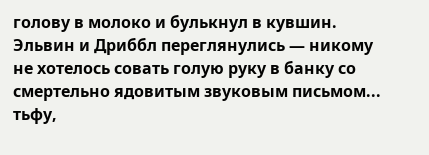голову в молоко и булькнул в кувшин. Эльвин и Дриббл переглянулись — никому не хотелось совать голую руку в банку со смертельно ядовитым звуковым письмом... тьфу,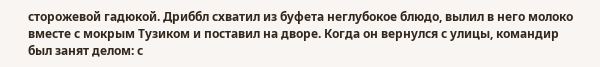сторожевой гадюкой. Дриббл схватил из буфета неглубокое блюдо, вылил в него молоко вместе с мокрым Тузиком и поставил на дворе. Когда он вернулся с улицы, командир был занят делом: с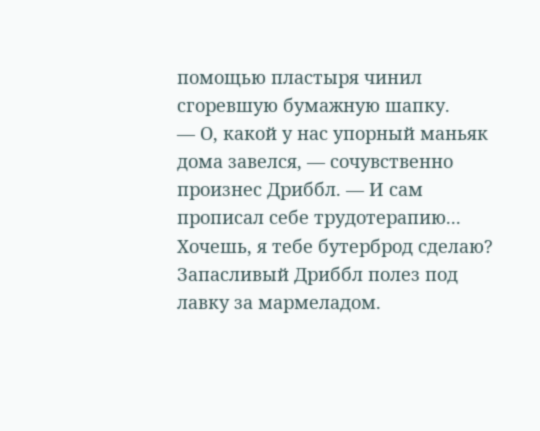помощью пластыря чинил сгоревшую бумажную шапку.
— О, какой у нас упорный маньяк дома завелся, — сочувственно произнес Дриббл. — И сам прописал себе трудотерапию... Хочешь, я тебе бутерброд сделаю?
Запасливый Дриббл полез под лавку за мармеладом.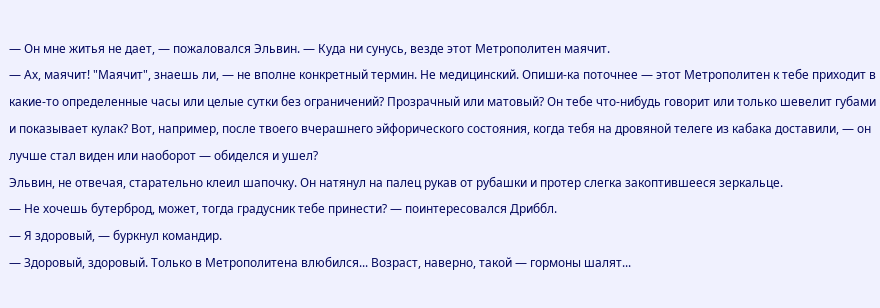— Он мне житья не дает, — пожаловался Эльвин. — Куда ни сунусь, везде этот Метрополитен маячит.
— Ах, маячит! "Маячит", знаешь ли, — не вполне конкретный термин. Не медицинский. Опиши-ка поточнее — этот Метрополитен к тебе приходит в какие-то определенные часы или целые сутки без ограничений? Прозрачный или матовый? Он тебе что-нибудь говорит или только шевелит губами и показывает кулак? Вот, например, после твоего вчерашнего эйфорического состояния, когда тебя на дровяной телеге из кабака доставили, — он лучше стал виден или наоборот — обиделся и ушел?
Эльвин, не отвечая, старательно клеил шапочку. Он натянул на палец рукав от рубашки и протер слегка закоптившееся зеркальце.
— Не хочешь бутерброд, может, тогда градусник тебе принести? — поинтересовался Дриббл.
— Я здоровый, — буркнул командир.
— Здоровый, здоровый. Только в Метрополитена влюбился... Возраст, наверно, такой — гормоны шалят...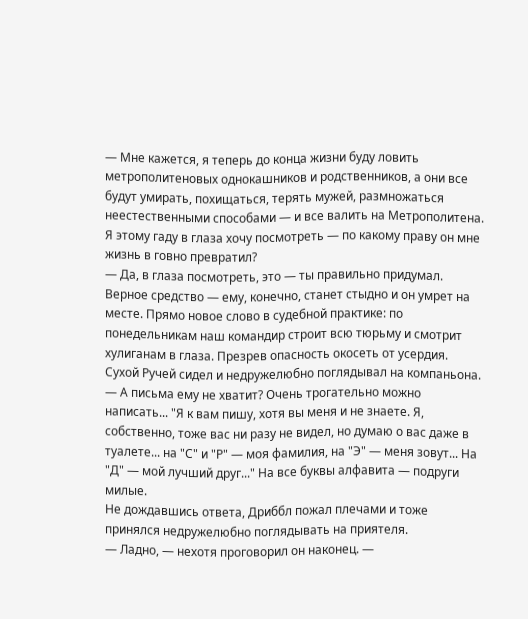— Мне кажется, я теперь до конца жизни буду ловить метрополитеновых однокашников и родственников, а они все будут умирать, похищаться, терять мужей, размножаться неестественными способами — и все валить на Метрополитена. Я этому гаду в глаза хочу посмотреть — по какому праву он мне жизнь в говно превратил?
— Да, в глаза посмотреть, это — ты правильно придумал. Верное средство — ему, конечно, станет стыдно и он умрет на месте. Прямо новое слово в судебной практике: по понедельникам наш командир строит всю тюрьму и смотрит хулиганам в глаза. Презрев опасность окосеть от усердия.
Сухой Ручей сидел и недружелюбно поглядывал на компаньона.
— А письма ему не хватит? Очень трогательно можно написать... "Я к вам пишу, хотя вы меня и не знаете. Я, собственно, тоже вас ни разу не видел, но думаю о вас даже в туалете... на "С" и "Р" — моя фамилия, на "Э" — меня зовут... На "Д" — мой лучший друг..." На все буквы алфавита — подруги милые.
Не дождавшись ответа, Дриббл пожал плечами и тоже принялся недружелюбно поглядывать на приятеля.
— Ладно, — нехотя проговорил он наконец. —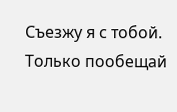Съезжу я с тобой. Только пообещай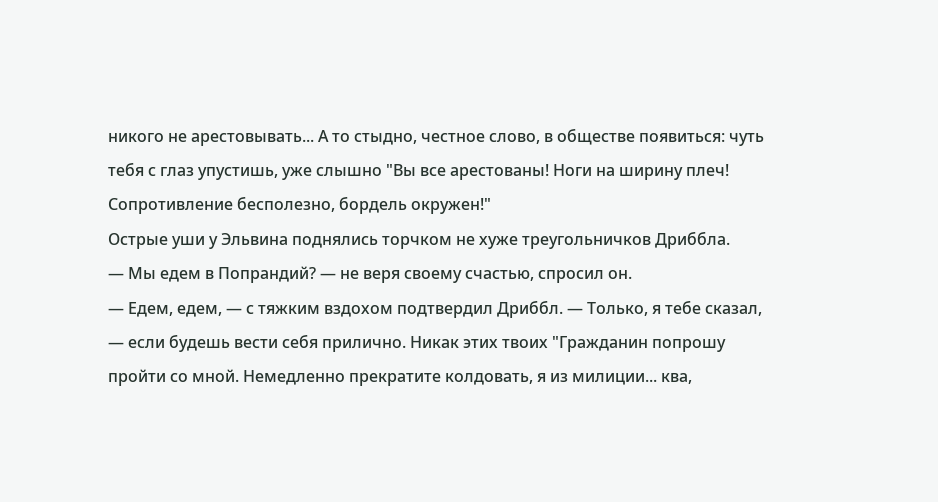никого не арестовывать... А то стыдно, честное слово, в обществе появиться: чуть тебя с глаз упустишь, уже слышно "Вы все арестованы! Ноги на ширину плеч! Сопротивление бесполезно, бордель окружен!"
Острые уши у Эльвина поднялись торчком не хуже треугольничков Дриббла.
— Мы едем в Попрандий? — не веря своему счастью, спросил он.
— Едем, едем, — с тяжким вздохом подтвердил Дриббл. — Только, я тебе сказал, — если будешь вести себя прилично. Никак этих твоих "Гражданин попрошу пройти со мной. Немедленно прекратите колдовать, я из милиции... ква,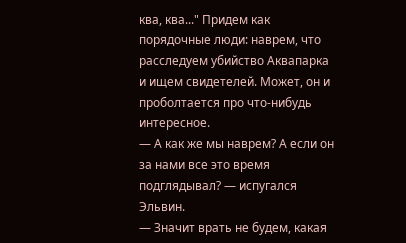ква, ква..." Придем как порядочные люди: наврем, что расследуем убийство Аквапарка и ищем свидетелей. Может, он и проболтается про что-нибудь интересное.
— А как же мы наврем? А если он за нами все это время подглядывал? — испугался Эльвин.
— Значит врать не будем, какая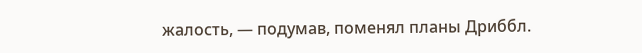жалость, — подумав, поменял планы Дриббл.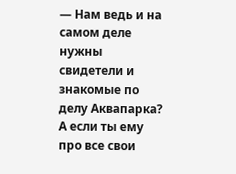— Нам ведь и на самом деле нужны свидетели и знакомые по делу Аквапарка? А если ты ему про все свои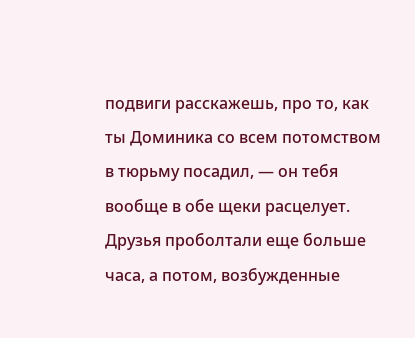подвиги расскажешь, про то, как ты Доминика со всем потомством в тюрьму посадил, — он тебя вообще в обе щеки расцелует.
Друзья проболтали еще больше часа, а потом, возбужденные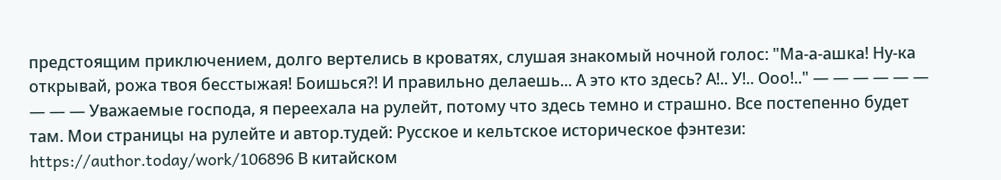предстоящим приключением, долго вертелись в кроватях, слушая знакомый ночной голос: "Ма-а-ашка! Ну-ка открывай, рожа твоя бесстыжая! Боишься?! И правильно делаешь... А это кто здесь? А!.. У!.. Ооо!.." — — — — — — — — — Уважаемые господа, я переехала на рулейт, потому что здесь темно и страшно. Все постепенно будет там. Мои страницы на рулейте и автор.тудей: Русское и кельтское историческое фэнтези: https://author.today/work/106896 В китайском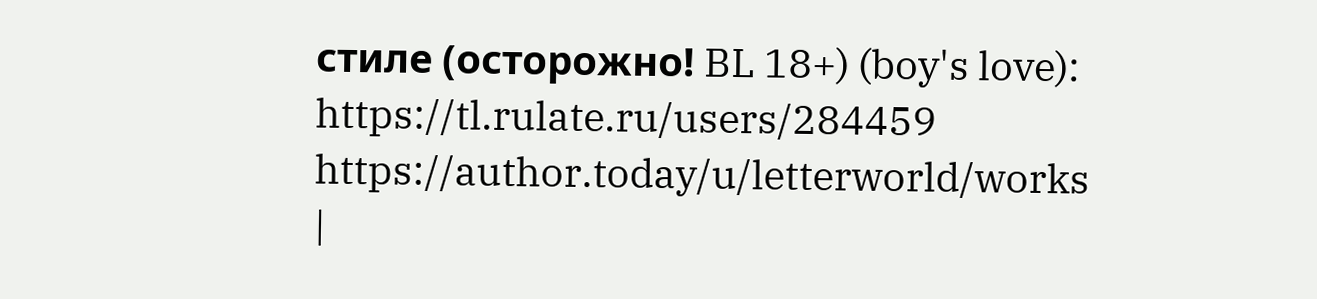стиле (осторожно! BL 18+) (boy's love): https://tl.rulate.ru/users/284459 https://author.today/u/letterworld/works
|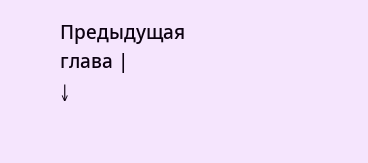Предыдущая глава |
↓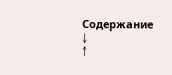Содержание ↓
↑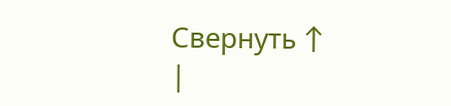Свернуть ↑
|